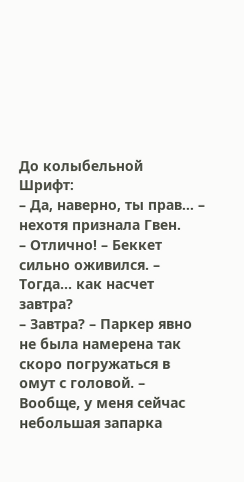До колыбельной
Шрифт:
– Да, наверно, ты прав… – нехотя признала Гвен.
– Отлично! – Беккет сильно оживился. – Тогда… как насчет завтра?
– Завтра? – Паркер явно не была намерена так скоро погружаться в омут с головой. – Вообще, у меня сейчас небольшая запарка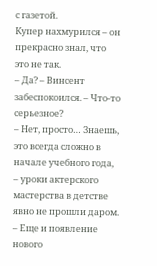с газетой.
Купер нахмурился – он прекрасно знал, что это не так.
– Да? – Винсент забеспокоился. – Что-то серьезное?
– Нет, просто… Знаешь, это всегда сложно в начале учебного года, – уроки актерского мастерства в детстве явно не прошли даром. – Еще и появление нового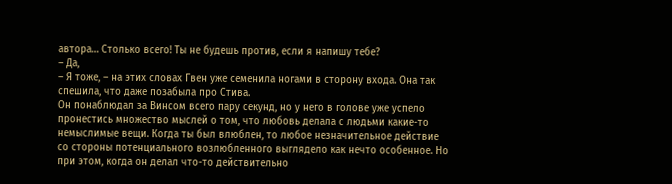автора… Столько всего! Ты не будешь против, если я напишу тебе?
– Да,
– Я тоже, – на этих словах Гвен уже семенила ногами в сторону входа. Она так спешила, что даже позабыла про Стива.
Он понаблюдал за Винсом всего пару секунд, но у него в голове уже успело пронестись множество мыслей о том, что любовь делала с людьми какие-то немыслимые вещи. Когда ты был влюблен, то любое незначительное действие со стороны потенциального возлюбленного выглядело как нечто особенное. Но при этом, когда он делал что-то действительно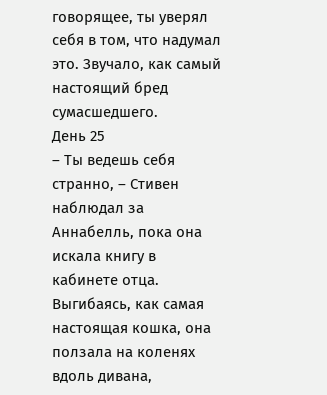говорящее, ты уверял себя в том, что надумал это. Звучало, как самый настоящий бред сумасшедшего.
День 25
– Ты ведешь себя странно, – Стивен наблюдал за Аннабелль, пока она искала книгу в кабинете отца.
Выгибаясь, как самая настоящая кошка, она ползала на коленях вдоль дивана,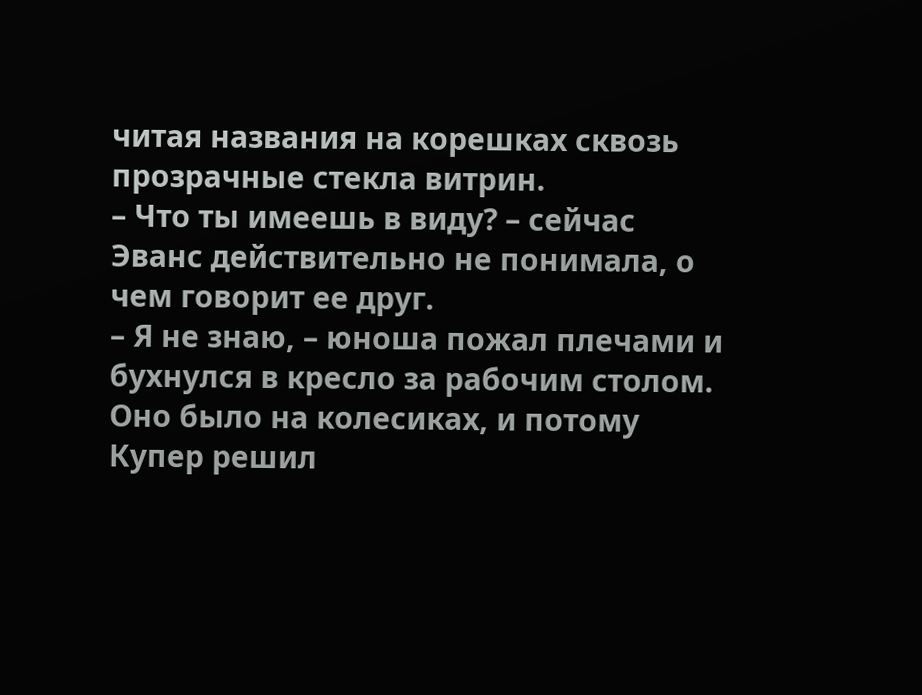читая названия на корешках сквозь прозрачные стекла витрин.
– Что ты имеешь в виду? – сейчас Эванс действительно не понимала, о чем говорит ее друг.
– Я не знаю, – юноша пожал плечами и бухнулся в кресло за рабочим столом. Оно было на колесиках, и потому Купер решил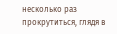несколько раз прокрутиться, глядя в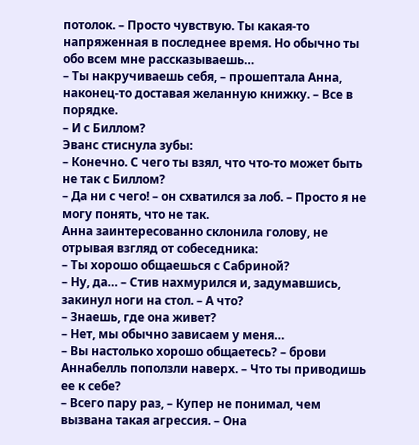потолок. – Просто чувствую. Ты какая-то напряженная в последнее время. Но обычно ты обо всем мне рассказываешь…
– Ты накручиваешь себя, – прошептала Анна, наконец-то доставая желанную книжку. – Все в порядке.
– И с Биллом?
Эванс стиснула зубы:
– Конечно. С чего ты взял, что что-то может быть не так с Биллом?
– Да ни с чего! – он схватился за лоб. – Просто я не могу понять, что не так.
Анна заинтересованно склонила голову, не отрывая взгляд от собеседника:
– Ты хорошо общаешься с Сабриной?
– Ну, да… – Стив нахмурился и, задумавшись, закинул ноги на стол. – А что?
– Знаешь, где она живет?
– Нет, мы обычно зависаем у меня…
– Вы настолько хорошо общаетесь? – брови Аннабелль поползли наверх. – Что ты приводишь ее к себе?
– Всего пару раз, – Купер не понимал, чем вызвана такая агрессия. – Она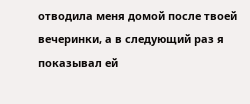отводила меня домой после твоей вечеринки, а в следующий раз я показывал ей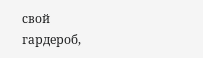свой гардероб,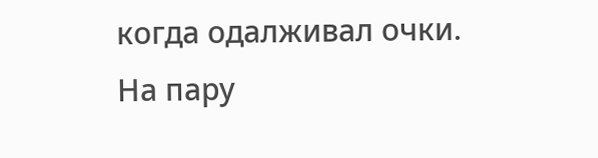когда одалживал очки.
На пару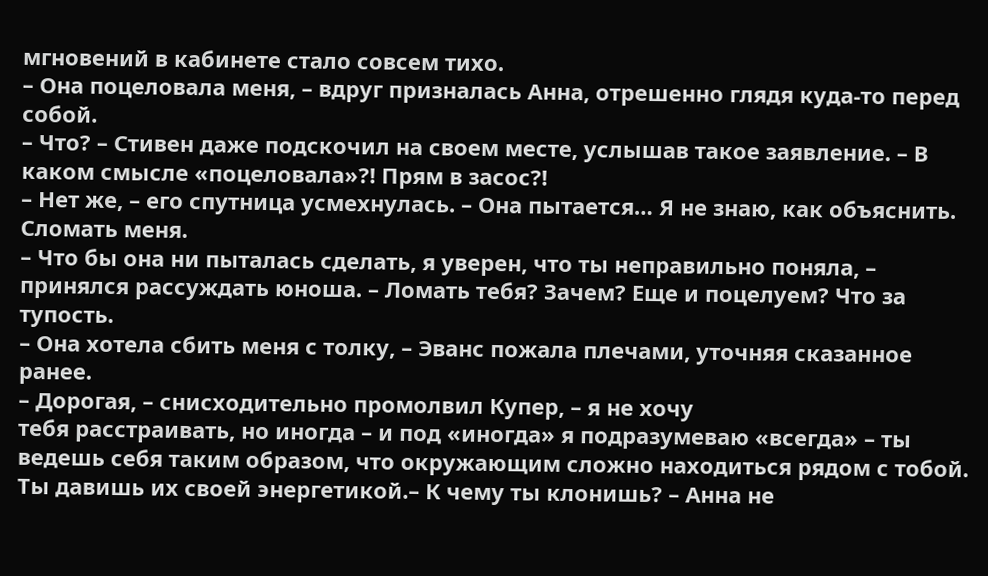мгновений в кабинете стало совсем тихо.
– Она поцеловала меня, – вдруг призналась Анна, отрешенно глядя куда-то перед собой.
– Что? – Стивен даже подскочил на своем месте, услышав такое заявление. – В каком смысле «поцеловала»?! Прям в засос?!
– Нет же, – его спутница усмехнулась. – Она пытается… Я не знаю, как объяснить. Сломать меня.
– Что бы она ни пыталась сделать, я уверен, что ты неправильно поняла, – принялся рассуждать юноша. – Ломать тебя? Зачем? Еще и поцелуем? Что за тупость.
– Она хотела сбить меня с толку, – Эванс пожала плечами, уточняя сказанное ранее.
– Дорогая, – снисходительно промолвил Купер, – я не хочу
тебя расстраивать, но иногда – и под «иногда» я подразумеваю «всегда» – ты ведешь себя таким образом, что окружающим сложно находиться рядом с тобой. Ты давишь их своей энергетикой.– К чему ты клонишь? – Анна не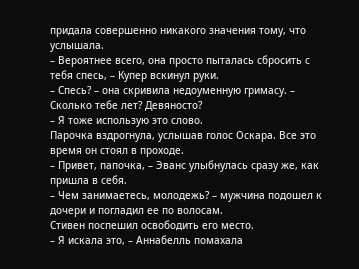придала совершенно никакого значения тому, что услышала.
– Вероятнее всего, она просто пыталась сбросить с тебя спесь, – Купер вскинул руки.
– Спесь? – она скривила недоуменную гримасу. – Сколько тебе лет? Девяносто?
– Я тоже использую это слово.
Парочка вздрогнула, услышав голос Оскара. Все это время он стоял в проходе.
– Привет, папочка, – Эванс улыбнулась сразу же, как пришла в себя.
– Чем занимаетесь, молодежь? – мужчина подошел к дочери и погладил ее по волосам.
Стивен поспешил освободить его место.
– Я искала это, – Аннабелль помахала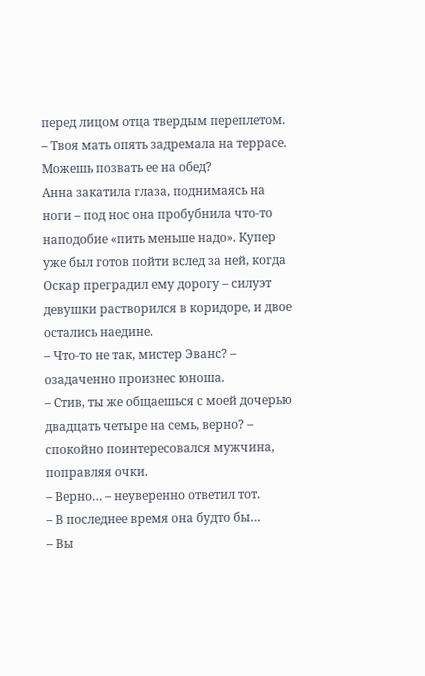перед лицом отца твердым переплетом.
– Твоя мать опять задремала на террасе. Можешь позвать ее на обед?
Анна закатила глаза, поднимаясь на ноги – под нос она пробубнила что-то наподобие «пить меньше надо». Купер уже был готов пойти вслед за ней, когда Оскар преградил ему дорогу – силуэт девушки растворился в коридоре, и двое остались наедине.
– Что-то не так, мистер Эванс? – озадаченно произнес юноша.
– Стив, ты же общаешься с моей дочерью двадцать четыре на семь, верно? – спокойно поинтересовался мужчина, поправляя очки.
– Верно… – неуверенно ответил тот.
– В последнее время она будто бы…
– Вы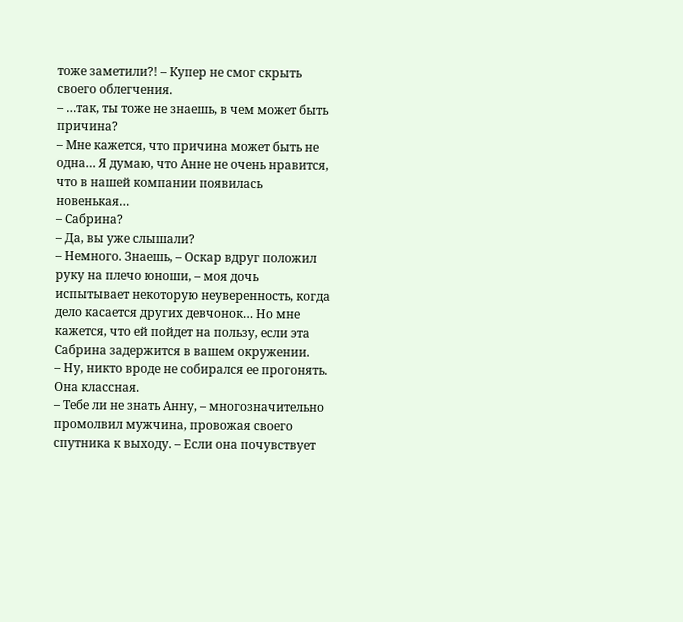тоже заметили?! – Купер не смог скрыть своего облегчения.
– …так, ты тоже не знаешь, в чем может быть причина?
– Мне кажется, что причина может быть не одна… Я думаю, что Анне не очень нравится, что в нашей компании появилась новенькая…
– Сабрина?
– Да, вы уже слышали?
– Немного. Знаешь, – Оскар вдруг положил руку на плечо юноши, – моя дочь испытывает некоторую неуверенность, когда дело касается других девчонок… Но мне кажется, что ей пойдет на пользу, если эта Сабрина задержится в вашем окружении.
– Ну, никто вроде не собирался ее прогонять. Она классная.
– Тебе ли не знать Анну, – многозначительно промолвил мужчина, провожая своего спутника к выходу. – Если она почувствует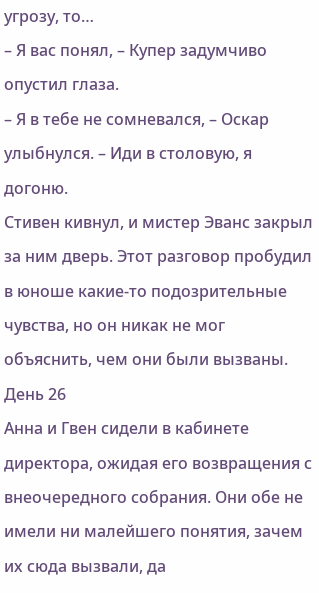угрозу, то…
– Я вас понял, – Купер задумчиво опустил глаза.
– Я в тебе не сомневался, – Оскар улыбнулся. – Иди в столовую, я догоню.
Стивен кивнул, и мистер Эванс закрыл за ним дверь. Этот разговор пробудил в юноше какие-то подозрительные чувства, но он никак не мог объяснить, чем они были вызваны.
День 26
Анна и Гвен сидели в кабинете директора, ожидая его возвращения с внеочередного собрания. Они обе не имели ни малейшего понятия, зачем их сюда вызвали, да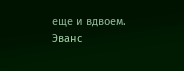еще и вдвоем. Эванс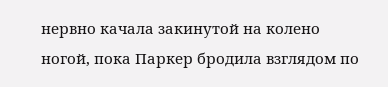нервно качала закинутой на колено ногой, пока Паркер бродила взглядом по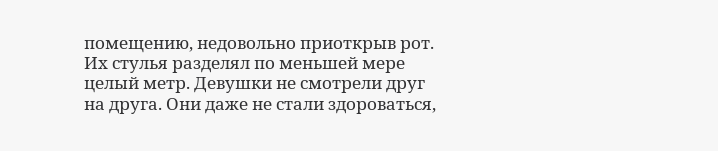помещению, недовольно приоткрыв рот. Их стулья разделял по меньшей мере целый метр. Девушки не смотрели друг на друга. Они даже не стали здороваться,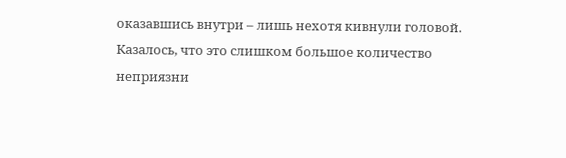оказавшись внутри – лишь нехотя кивнули головой. Казалось, что это слишком большое количество неприязни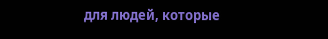для людей, которые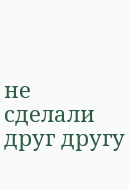не сделали друг другу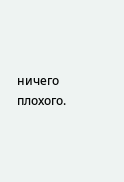ничего плохого.